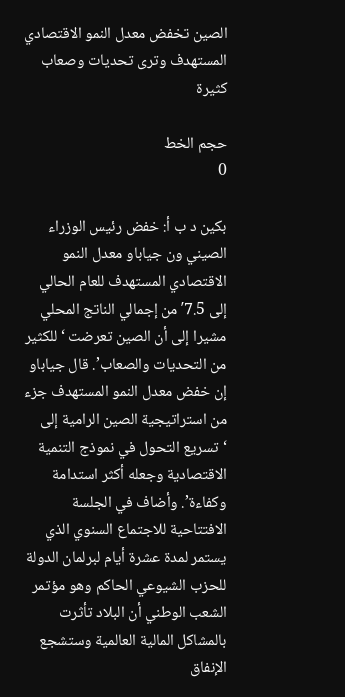الصين تخفض معدل النمو الاقتصادي المستهدف وترى تحديات وصعاب كثيرة

حجم الخط
0

بكين د ب أ: خفض رئيس الوزراء الصيني ون جياباو معدل النمو الاقتصادي المستهدف للعام الحالي إلى 7.5′ من إجمالي الناتج المحلي مشيرا إلى أن الصين تعرضت ‘للكثير من التحديات والصعاب’. قال جياباو إن خفض معدل النمو المستهدف جزء من استراتيجية الصين الرامية إلى ‘تسريع التحول في نموذج التنمية الاقتصادية وجعله أكثر استدامة وكفاءة’. وأضاف في الجلسة الافتتاحية للاجتماع السنوي الذي يستمر لمدة عشرة أيام لبرلمان الدولة للحزب الشيوعي الحاكم وهو مؤتمر الشعب الوطني أن البلاد تأثرت بالمشاكل المالية العالمية وستشجع الإنفاق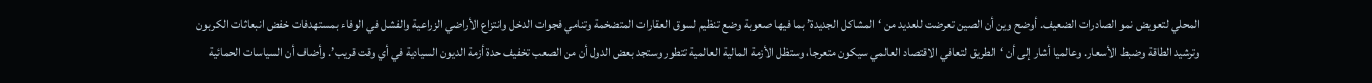المحلي لتعويض نمو الصادرات الضعيف. أوضح وين أن الصين تعرضت للعديد من ‘المشاكل الجديدة’ بما فيها صعوبة وضع تنظيم لسوق العقارات المتضخمة وتنامي فجوات الدخل وانتزاع الأراضي الزراعية والفشل في الوفاء بمستهدفات خفض انبعاثات الكربون وترشيد الطاقة وضبط الأسعار. وعالميا أشار إلى أن ‘الطريق لتعافي الاقتصاد العالمي سيكون متعرجا، وستظل الأزمة المالية العالمية تتطور وستجد بعض الدول أن من الصعب تخفيف حدة أزمة الديون السيادية في أي وقت قريب’. وأضاف أن السياسات الحمائية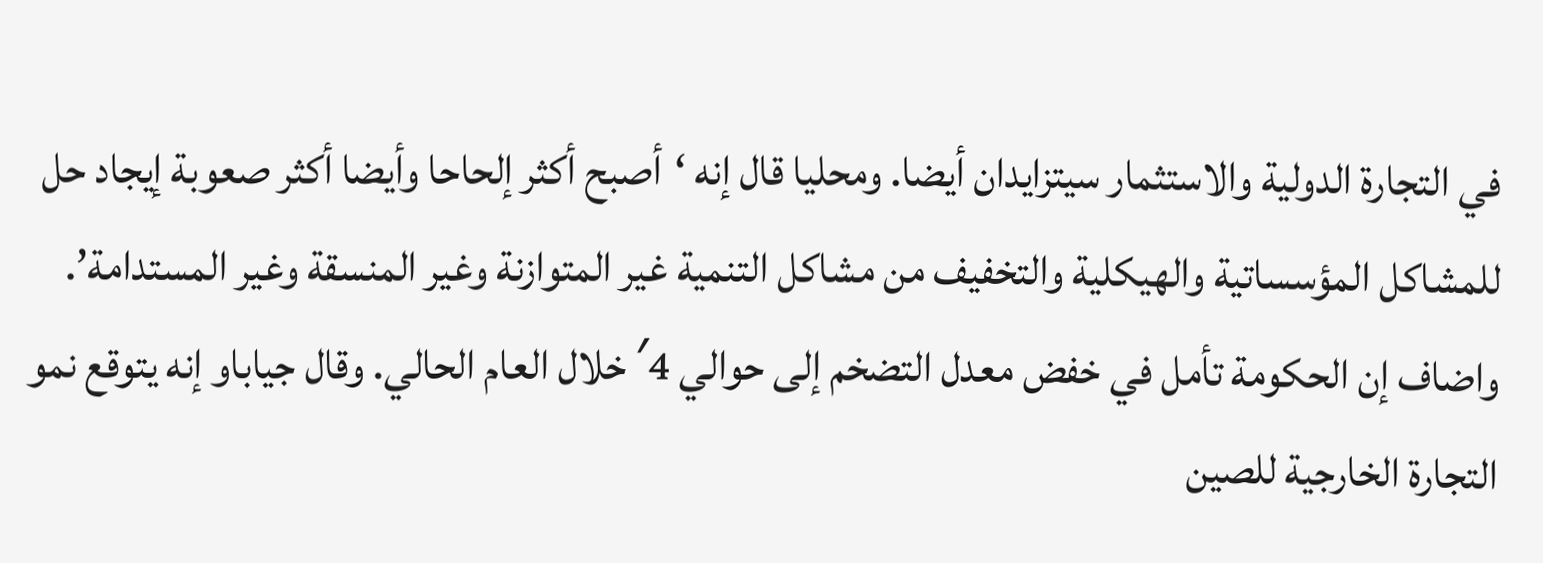في التجارة الدولية والاستثمار سيتزايدان أيضا. ومحليا قال إنه ‘أصبح أكثر إلحاحا وأيضا أكثر صعوبة إيجاد حل للمشاكل المؤسساتية والهيكلية والتخفيف من مشاكل التنمية غير المتوازنة وغير المنسقة وغير المستدامة’. واضاف إن الحكومة تأمل في خفض معدل التضخم إلى حوالي 4′ خلال العام الحالي. وقال جياباو إنه يتوقع نمو التجارة الخارجية للصين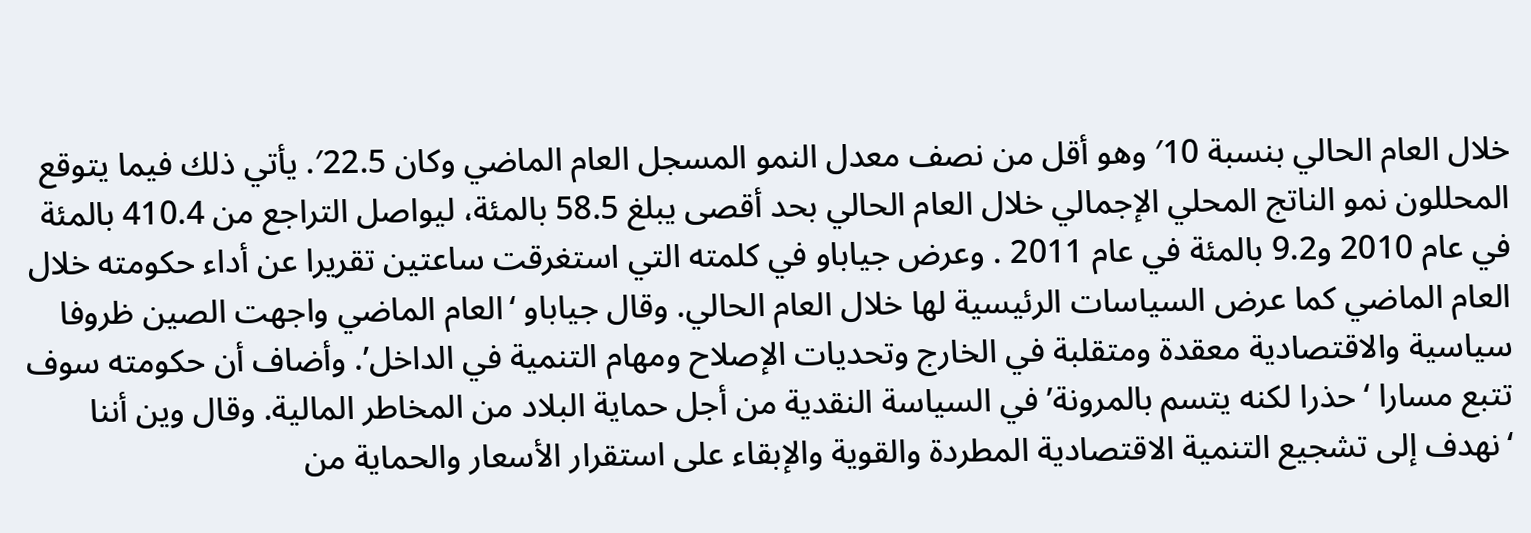خلال العام الحالي بنسبة 10′ وهو أقل من نصف معدل النمو المسجل العام الماضي وكان 22.5′. يأتي ذلك فيما يتوقع المحللون نمو الناتج المحلي الإجمالي خلال العام الحالي بحد أقصى يبلغ 58.5 بالمئة، ليواصل التراجع من 410.4 بالمئة في عام 2010 و9.2 بالمئة في عام 2011 . وعرض جياباو في كلمته التي استغرقت ساعتين تقريرا عن أداء حكومته خلال العام الماضي كما عرض السياسات الرئيسية لها خلال العام الحالي. وقال جياباو ‘العام الماضي واجهت الصين ظروفا سياسية والاقتصادية معقدة ومتقلبة في الخارج وتحديات الإصلاح ومهام التنمية في الداخل’. وأضاف أن حكومته سوف تتبع مسارا ‘حذرا لكنه يتسم بالمرونة’ في السياسة النقدية من أجل حماية البلاد من المخاطر المالية. وقال وين أننا ‘نهدف إلى تشجيع التنمية الاقتصادية المطردة والقوية والإبقاء على استقرار الأسعار والحماية من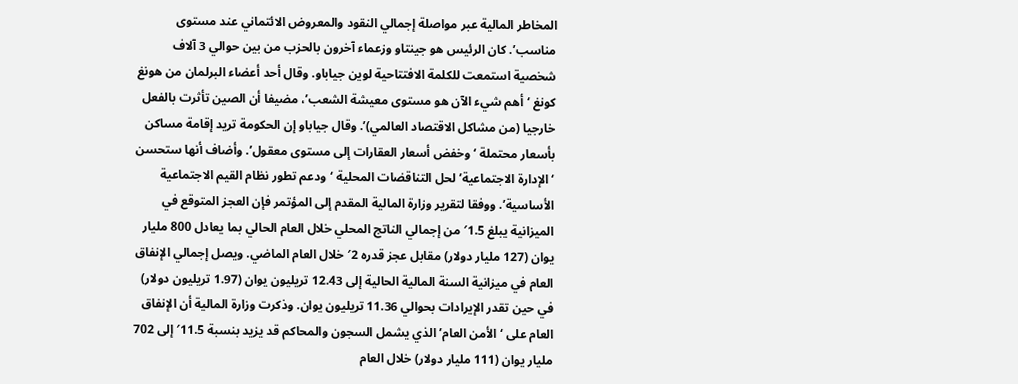المخاطر المالية عبر مواصلة إجمالي النقود والمعروض الائتماني عند مستوى مناسب’. كان الرئيس هو جينتاو وزعماء آخرون بالحزب من بين حوالي 3 آلاف شخصية استمعت للكلمة الافتتاحية لوين جياباو. وقال أحد أعضاء البرلمان من هونغ كونغ ‘أهم شيء الآن هو مستوى معيشة الشعب’، مضيفا أن الصين تأثرت بالفعل خارجيا (من مشاكل الاقتصاد العالمي)’. وقال جياباو إن الحكومة تريد إقامة مساكن بأسعار محتملة ‘وخفض أسعار العقارات إلى مستوى معقول’. وأضاف أنها ستحسن ‘الإدارة الاجتماعية’ لحل التناقضات المحلية ‘ودعم تطور نظام القيم الاجتماعية الأساسية’. ووفقا لتقرير وزارة المالية المقدم إلى المؤتمر فإن العجز المتوقع في الميزانية يبلغ 1.5′ من إجمالي الناتج المحلي خلال العام الحالي بما يعادل 800 مليار يوان (127 مليار دولار) مقابل عجز قدره 2′ خلال العام الماضي. ويصل إجمالي الإنفاق العام في ميزانية السنة المالية الحالية إلى 12.43 تريليون يوان (1.97 تريليون دولار) في حين تقدر الإيرادات بحوالي 11.36 تريليون يوان. وذكرت وزارة المالية أن الإنفاق العام على ‘الأمن العام’ الذي يشمل السجون والمحاكم قد يزيد بنسبة 11.5′ إلى 702 مليار يوان (111 مليار دولار) خلال العام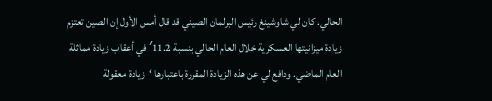الحالي. كان لي شاوشينغ رئيس البرلمان الصيني قد قال أمس الأول إن الصين تعتزم زيادة ميزانيتها العسكرية خلال العام الحالي بنسبة 11.2′ في أعقاب زيادة مماثلة العام الماضي. ودافع لي عن هذه الزيادة المقررة باعتبارها ‘زيادة معقولة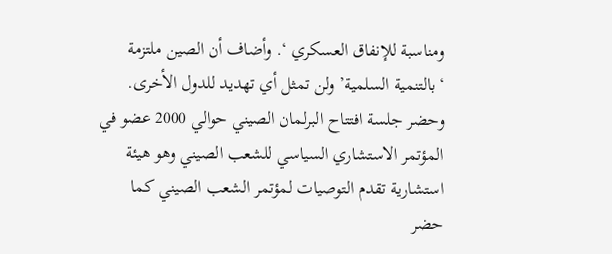ومناسبة للإنفاق العسكري ‘. وأضاف أن الصين ملتزمة ‘بالتنمية السلمية’ ولن تمثل أي تهديد للدول الأخرى. وحضر جلسة افتتاح البرلمان الصيني حوالي 2000 عضو في المؤتمر الاستشاري السياسي للشعب الصيني وهو هيئة استشارية تقدم التوصيات لمؤتمر الشعب الصيني كما حضر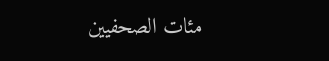مئات الصحفيين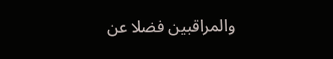والمراقبين فضلا عن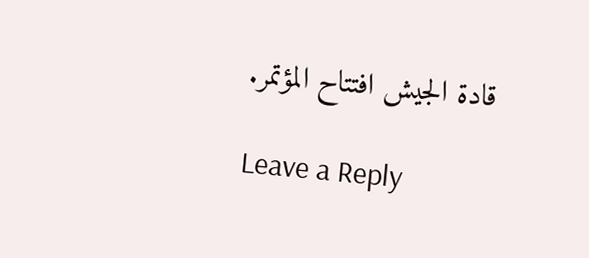قادة الجيش افتتاح المؤتمر.

Leave a Reply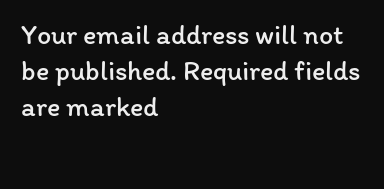Your email address will not be published. Required fields are marked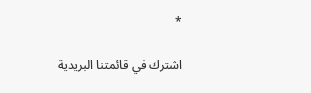*

اشترك في قائمتنا البريدية